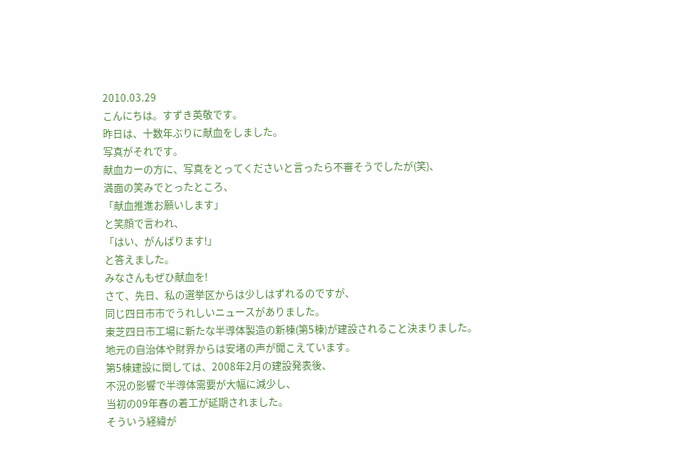2010.03.29
こんにちは。すずき英敬です。
昨日は、十数年ぶりに献血をしました。
写真がそれです。
献血カーの方に、写真をとってくださいと言ったら不審そうでしたが(笑)、
満面の笑みでとったところ、
「献血推進お願いします」
と笑顔で言われ、
「はい、がんばります!」
と答えました。
みなさんもぜひ献血を!
さて、先日、私の選挙区からは少しはずれるのですが、
同じ四日市市でうれしいニュースがありました。
東芝四日市工場に新たな半導体製造の新棟(第5棟)が建設されること決まりました。
地元の自治体や財界からは安堵の声が聞こえています。
第5棟建設に関しては、2008年2月の建設発表後、
不況の影響で半導体需要が大幅に減少し、
当初の09年春の着工が延期されました。
そういう経緯が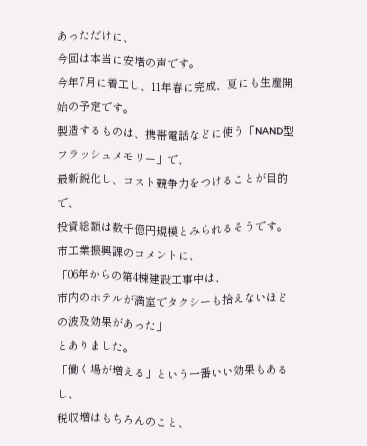あっただけに、
今回は本当に安堵の声です。
今年7月に着工し、11年春に完成、夏にも生産開始の予定です。
製造するものは、携帯電話などに使う「NAND型フラッシュメモリー」で、
最新鋭化し、コスト競争力をつけることが目的で、
投資総額は数千億円規模とみられるそうです。
市工業振興課のコメントに、
「06年からの第4棟建設工事中は、
市内のホテルが満室でタクシーも拾えないほどの波及効果があった」
とありました。
「働く場が増える」という一番いい効果もあるし、
税収増はもちろんのこと、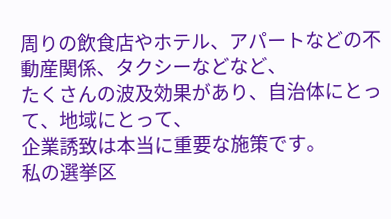周りの飲食店やホテル、アパートなどの不動産関係、タクシーなどなど、
たくさんの波及効果があり、自治体にとって、地域にとって、
企業誘致は本当に重要な施策です。
私の選挙区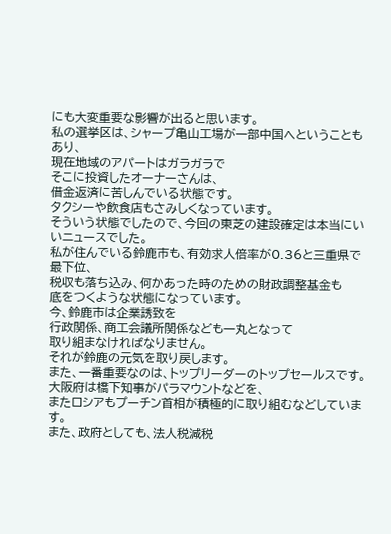にも大変重要な影響が出ると思います。
私の選挙区は、シャープ亀山工場が一部中国へということもあり、
現在地域のアパートはガラガラで
そこに投資したオーナーさんは、
借金返済に苦しんでいる状態です。
タクシーや飲食店もさみしくなっています。
そういう状態でしたので、今回の東芝の建設確定は本当にいいニュースでした。
私が住んでいる鈴鹿市も、有効求人倍率が0.36と三重県で最下位、
税収も落ち込み、何かあった時のための財政調整基金も
底をつくような状態になっています。
今、鈴鹿市は企業誘致を
行政関係、商工会議所関係なども一丸となって
取り組まなければなりません。
それが鈴鹿の元気を取り戻します。
また、一番重要なのは、トップリーダーのトップセールスです。
大阪府は橋下知事がパラマウントなどを、
またロシアもプーチン首相が積極的に取り組むなどしています。
また、政府としても、法人税減税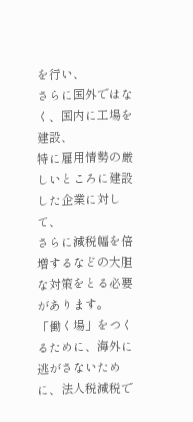を行い、
さらに国外ではなく、国内に工場を建設、
特に雇用情勢の厳しいところに建設した企業に対して、
さらに減税幅を倍増するなどの大胆な対策をとる必要があります。
「働く場」をつくるために、海外に逃がさないために、法人税減税で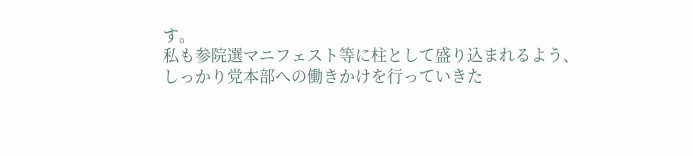す。
私も参院選マニフェスト等に柱として盛り込まれるよう、
しっかり党本部への働きかけを行っていきた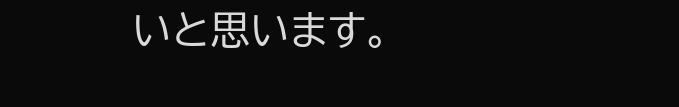いと思います。